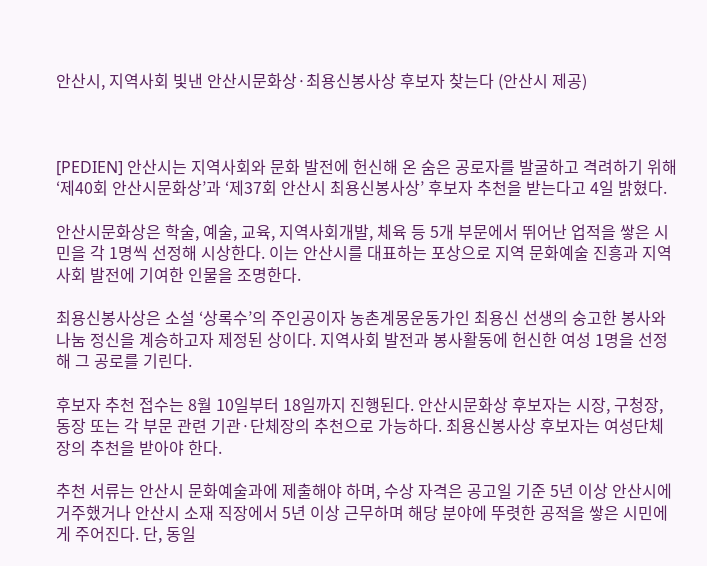안산시, 지역사회 빛낸 안산시문화상·최용신봉사상 후보자 찾는다 (안산시 제공)



[PEDIEN] 안산시는 지역사회와 문화 발전에 헌신해 온 숨은 공로자를 발굴하고 격려하기 위해 ‘제40회 안산시문화상’과 ‘제37회 안산시 최용신봉사상’ 후보자 추천을 받는다고 4일 밝혔다.

안산시문화상은 학술, 예술, 교육, 지역사회개발, 체육 등 5개 부문에서 뛰어난 업적을 쌓은 시민을 각 1명씩 선정해 시상한다. 이는 안산시를 대표하는 포상으로 지역 문화예술 진흥과 지역사회 발전에 기여한 인물을 조명한다.

최용신봉사상은 소설 ‘상록수’의 주인공이자 농촌계몽운동가인 최용신 선생의 숭고한 봉사와 나눔 정신을 계승하고자 제정된 상이다. 지역사회 발전과 봉사활동에 헌신한 여성 1명을 선정해 그 공로를 기린다.

후보자 추천 접수는 8월 10일부터 18일까지 진행된다. 안산시문화상 후보자는 시장, 구청장, 동장 또는 각 부문 관련 기관·단체장의 추천으로 가능하다. 최용신봉사상 후보자는 여성단체장의 추천을 받아야 한다.

추천 서류는 안산시 문화예술과에 제출해야 하며, 수상 자격은 공고일 기준 5년 이상 안산시에 거주했거나 안산시 소재 직장에서 5년 이상 근무하며 해당 분야에 뚜렷한 공적을 쌓은 시민에게 주어진다. 단, 동일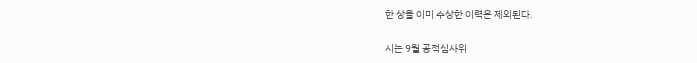한 상을 이미 수상한 이력은 제외된다.

시는 9월 공적심사위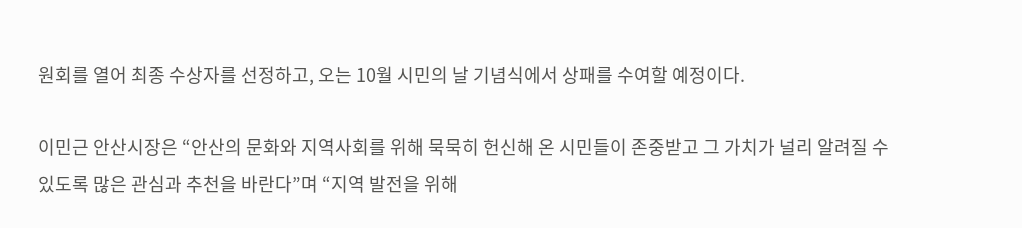원회를 열어 최종 수상자를 선정하고, 오는 10월 시민의 날 기념식에서 상패를 수여할 예정이다.

이민근 안산시장은 “안산의 문화와 지역사회를 위해 묵묵히 헌신해 온 시민들이 존중받고 그 가치가 널리 알려질 수 있도록 많은 관심과 추천을 바란다”며 “지역 발전을 위해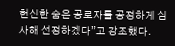헌신한 숨은 공로자를 공정하게 심사해 선정하겠다”고 강조했다.